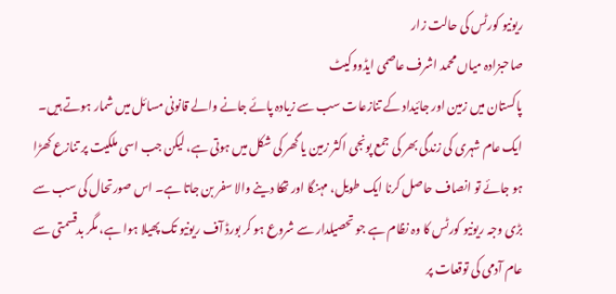ریونیو کورٹس کی حالت زار
صاحبزادہ میاں محمد اشرف عاصمی ایڈووکیٹ
پاکستان میں زمین اور جائیداد کے تنازعات سب سے زیادہ پائے جانے والے قانونی مسائل میں شمار ہوتے ہیں۔ ایک عام شہری کی زندگی بھر کی جمع پونجی اکثر زمین یا گھر کی شکل میں ہوتی ہے، لیکن جب اسی ملکیت پر تنازع کھڑا ہو جائے تو انصاف حاصل کرنا ایک طویل، مہنگا اور تھکا دینے والا سفر بن جاتا ہے۔ اس صورتحال کی سب سے بڑی وجہ ریونیو کورٹس کا وہ نظام ہے جو تحصیلدار سے شروع ہو کر بورڈ آف ریونیو تک پھیلا ہوا ہے، مگر بدقسمتی سے عام آدمی کی توقعات پر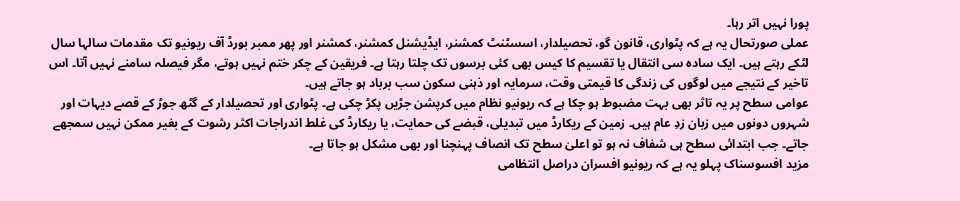پورا نہیں اتر رہا۔
عملی صورتحال یہ ہے کہ پٹواری، قانون گو، تحصیلدار، اسسٹنٹ کمشنر، ایڈیشنل کمشنر، کمشنر اور پھر ممبر بورڈ آف ریونیو تک مقدمات سالہا سال لٹکے رہتے ہیں۔ ایک سادہ سی انتقال یا تقسیم کا کیس بھی کئی برسوں تک چلتا رہتا ہے۔ فریقین کے چکر ختم نہیں ہوتے، مگر فیصلہ سامنے نہیں آتا۔ اس تاخیر کے نتیجے میں لوگوں کی زندگی کا قیمتی وقت، سرمایہ اور ذہنی سکون سب برباد ہو جاتے ہیں۔
عوامی سطح پر یہ تاثر بھی بہت مضبوط ہو چکا ہے کہ ریونیو نظام میں کرپشن جڑیں پکڑ چکی ہے۔ پٹواری اور تحصیلدار کے گٹھ جوڑ کے قصے دیہات اور شہروں دونوں میں زبان زدِ عام ہیں۔ زمین کے ریکارڈ میں تبدیلی، قبضے کی حمایت، یا ریکارڈ کی غلط اندراجات اکثر رشوت کے بغیر ممکن نہیں سمجھے جاتے۔ جب ابتدائی سطح ہی شفاف نہ ہو تو اعلیٰ سطح تک انصاف پہنچنا اور بھی مشکل ہو جاتا ہے۔
مزید افسوسناک پہلو یہ ہے کہ ریونیو افسران دراصل انتظامی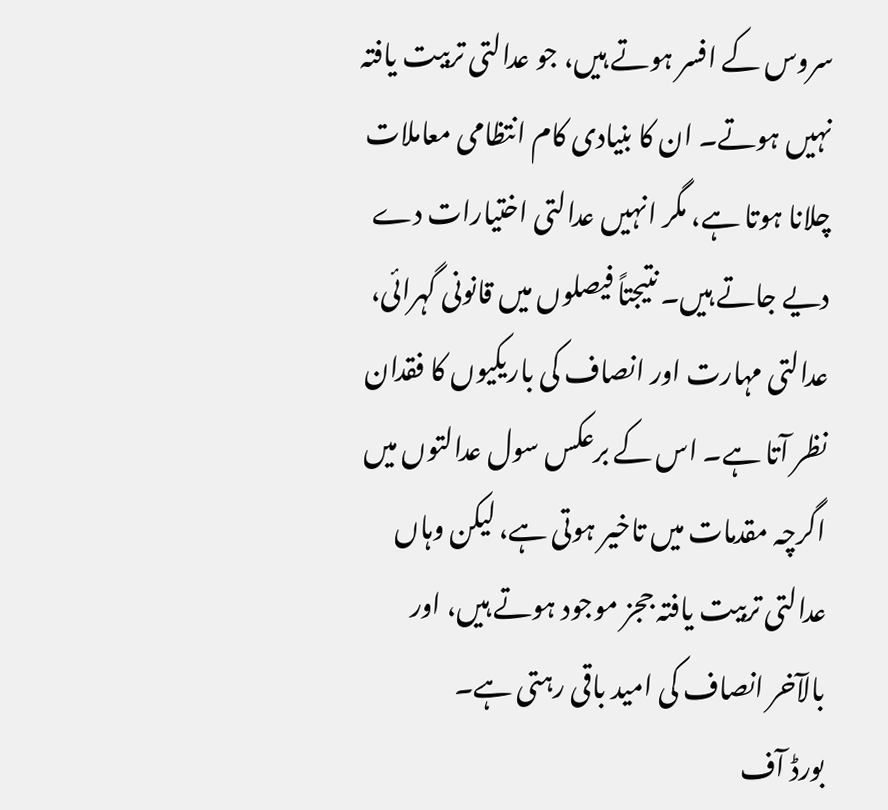سروس کے افسر ہوتے ہیں، جو عدالتی تربیت یافتہ نہیں ہوتے۔ ان کا بنیادی کام انتظامی معاملات چلانا ہوتا ہے، مگر انہیں عدالتی اختیارات دے دیے جاتے ہیں۔ نتیجتاً فیصلوں میں قانونی گہرائی، عدالتی مہارت اور انصاف کی باریکیوں کا فقدان نظر آتا ہے۔ اس کے برعکس سول عدالتوں میں اگرچہ مقدمات میں تاخیر ہوتی ہے، لیکن وہاں عدالتی تربیت یافتہ ججز موجود ہوتے ہیں، اور بالآخر انصاف کی امید باقی رہتی ہے۔
بورڈ آف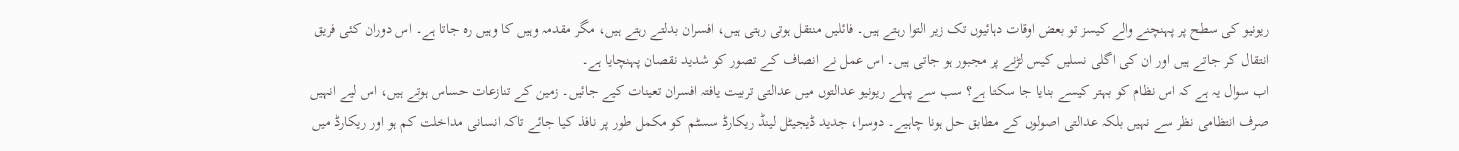ریونیو کی سطح پر پہنچنے والے کیسز تو بعض اوقات دہائیوں تک زیر التوا رہتے ہیں۔ فائلیں منتقل ہوتی رہتی ہیں، افسران بدلتے رہتے ہیں، مگر مقدمہ وہیں کا وہیں رہ جاتا ہے۔ اس دوران کئی فریق انتقال کر جاتے ہیں اور ان کی اگلی نسلیں کیس لڑنے پر مجبور ہو جاتی ہیں۔ اس عمل نے انصاف کے تصور کو شدید نقصان پہنچایا ہے۔
اب سوال یہ ہے کہ اس نظام کو بہتر کیسے بنایا جا سکتا ہے؟ سب سے پہلے ریونیو عدالتوں میں عدالتی تربیت یافتہ افسران تعینات کیے جائیں۔ زمین کے تنازعات حساس ہوتے ہیں، اس لیے انہیں صرف انتظامی نظر سے نہیں بلکہ عدالتی اصولوں کے مطابق حل ہونا چاہیے۔ دوسرا، جدید ڈیجیٹل لینڈ ریکارڈ سسٹم کو مکمل طور پر نافذ کیا جائے تاکہ انسانی مداخلت کم ہو اور ریکارڈ میں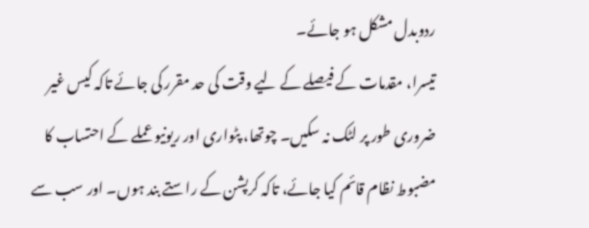ردوبدل مشکل ہو جائے۔
تیسرا، مقدمات کے فیصلے کے لیے وقت کی حد مقرر کی جائے تاکہ کیس غیر ضروری طور پر لٹک نہ سکیں۔ چوتھا، پٹواری اور ریونیو عملے کے احتساب کا مضبوط نظام قائم کیا جائے، تاکہ کرپشن کے راستے بند ہوں۔ اور سب سے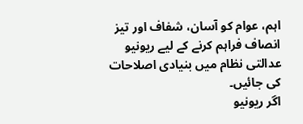اہم، عوام کو آسان، شفاف اور تیز انصاف فراہم کرنے کے لیے ریونیو عدالتی نظام میں بنیادی اصلاحات کی جائیں۔
اگر ریونیو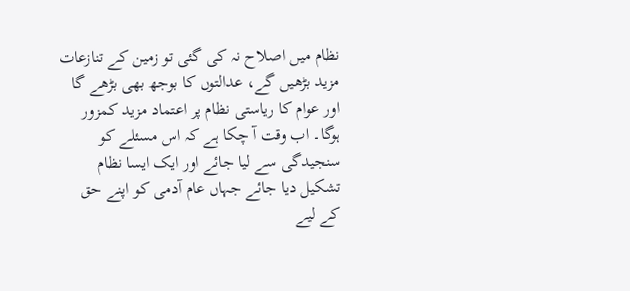نظام میں اصلاح نہ کی گئی تو زمین کے تنازعات مزید بڑھیں گے، عدالتوں کا بوجھ بھی بڑھے گا اور عوام کا ریاستی نظام پر اعتماد مزید کمزور ہوگا۔ اب وقت آ چکا ہے کہ اس مسئلے کو سنجیدگی سے لیا جائے اور ایک ایسا نظام تشکیل دیا جائے جہاں عام آدمی کو اپنے حق کے لیے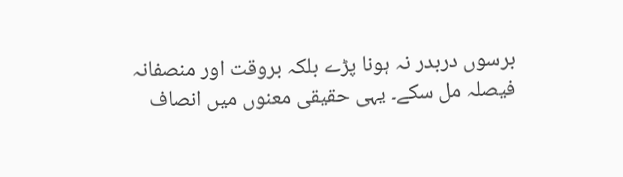برسوں دربدر نہ ہونا پڑے بلکہ بروقت اور منصفانہ فیصلہ مل سکے۔ یہی حقیقی معنوں میں انصاف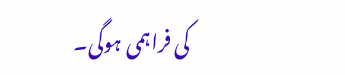کی فراہمی ہوگی۔